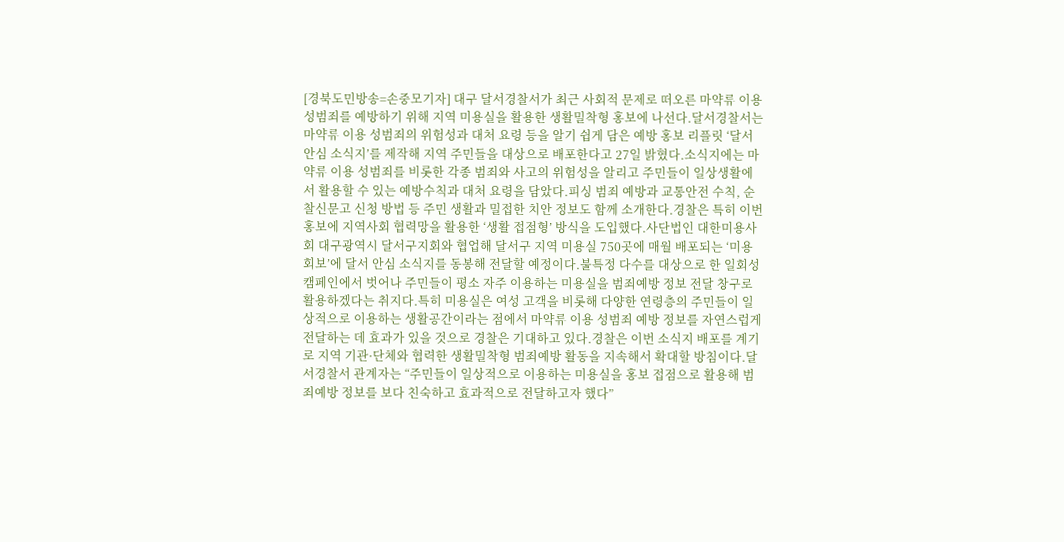[경북도민방송=손중모기자] 대구 달서경찰서가 최근 사회적 문제로 떠오른 마약류 이용 성범죄를 예방하기 위해 지역 미용실을 활용한 생활밀착형 홍보에 나선다.달서경찰서는 마약류 이용 성범죄의 위험성과 대처 요령 등을 알기 쉽게 담은 예방 홍보 리플릿 ‘달서 안심 소식지’를 제작해 지역 주민들을 대상으로 배포한다고 27일 밝혔다.소식지에는 마약류 이용 성범죄를 비롯한 각종 범죄와 사고의 위험성을 알리고 주민들이 일상생활에서 활용할 수 있는 예방수칙과 대처 요령을 담았다.피싱 범죄 예방과 교통안전 수칙, 순찰신문고 신청 방법 등 주민 생활과 밀접한 치안 정보도 함께 소개한다.경찰은 특히 이번 홍보에 지역사회 협력망을 활용한 ‘생활 접점형’ 방식을 도입했다.사단법인 대한미용사회 대구광역시 달서구지회와 협업해 달서구 지역 미용실 750곳에 매월 배포되는 ‘미용회보’에 달서 안심 소식지를 동봉해 전달할 예정이다.불특정 다수를 대상으로 한 일회성 캠페인에서 벗어나 주민들이 평소 자주 이용하는 미용실을 범죄예방 정보 전달 창구로 활용하겠다는 취지다.특히 미용실은 여성 고객을 비롯해 다양한 연령층의 주민들이 일상적으로 이용하는 생활공간이라는 점에서 마약류 이용 성범죄 예방 정보를 자연스럽게 전달하는 데 효과가 있을 것으로 경찰은 기대하고 있다.경찰은 이번 소식지 배포를 계기로 지역 기관·단체와 협력한 생활밀착형 범죄예방 활동을 지속해서 확대할 방침이다.달서경찰서 관계자는 “주민들이 일상적으로 이용하는 미용실을 홍보 접점으로 활용해 범죄예방 정보를 보다 친숙하고 효과적으로 전달하고자 했다”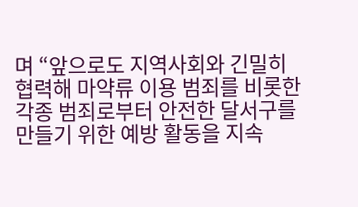며 “앞으로도 지역사회와 긴밀히 협력해 마약류 이용 범죄를 비롯한 각종 범죄로부터 안전한 달서구를 만들기 위한 예방 활동을 지속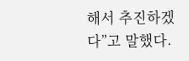해서 추진하겠다”고 말했다.